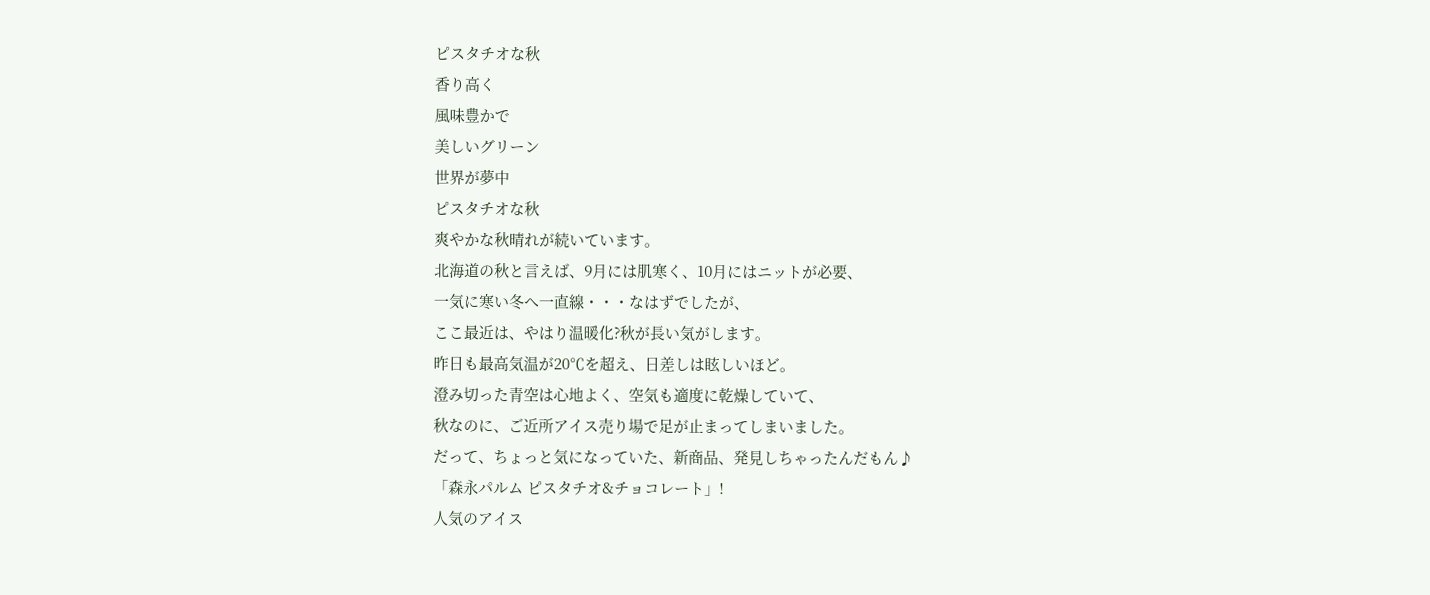ピスタチオな秋
香り高く
風味豊かで
美しいグリーン
世界が夢中
ピスタチオな秋
爽やかな秋晴れが続いています。
北海道の秋と言えば、9月には肌寒く、10月にはニットが必要、
一気に寒い冬へ一直線・・・なはずでしたが、
ここ最近は、やはり温暖化?秋が長い気がします。
昨日も最高気温が20℃を超え、日差しは眩しいほど。
澄み切った青空は心地よく、空気も適度に乾燥していて、
秋なのに、ご近所アイス売り場で足が止まってしまいました。
だって、ちょっと気になっていた、新商品、発見しちゃったんだもん♪
「森永パルム ピスタチオ&チョコレート」!
人気のアイス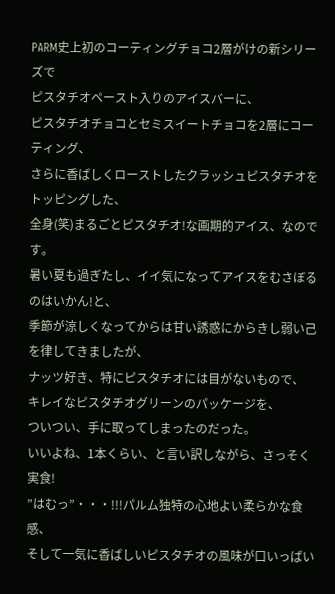PARM史上初のコーティングチョコ2層がけの新シリーズで
ピスタチオペースト入りのアイスバーに、
ピスタチオチョコとセミスイートチョコを2層にコーティング、
さらに香ばしくローストしたクラッシュピスタチオをトッピングした、
全身(笑)まるごとピスタチオ!な画期的アイス、なのです。
暑い夏も過ぎたし、イイ気になってアイスをむさぼるのはいかん!と、
季節が涼しくなってからは甘い誘惑にからきし弱い己を律してきましたが、
ナッツ好き、特にピスタチオには目がないもので、
キレイなピスタチオグリーンのパッケージを、
ついつい、手に取ってしまったのだった。
いいよね、1本くらい、と言い訳しながら、さっそく実食!
”はむっ”・・・!!!パルム独特の心地よい柔らかな食感、
そして一気に香ばしいピスタチオの風味が口いっぱい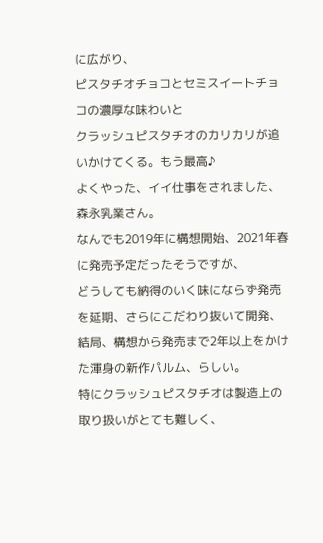に広がり、
ピスタチオチョコとセミスイートチョコの濃厚な味わいと
クラッシュピスタチオのカリカリが追いかけてくる。もう最高♪
よくやった、イイ仕事をされました、森永乳業さん。
なんでも2019年に構想開始、2021年春に発売予定だったそうですが、
どうしても納得のいく味にならず発売を延期、さらにこだわり抜いて開発、
結局、構想から発売まで2年以上をかけた渾身の新作パルム、らしい。
特にクラッシュピスタチオは製造上の取り扱いがとても難しく、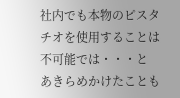社内でも本物のピスタチオを使用することは不可能では・・・と
あきらめかけたことも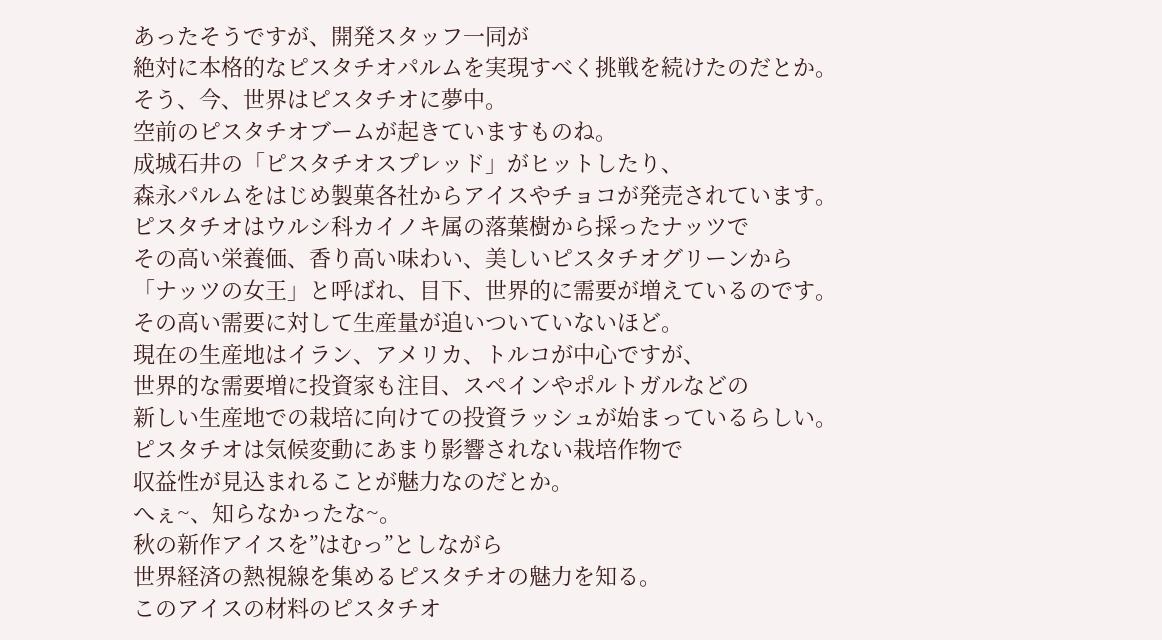あったそうですが、開発スタッフ一同が
絶対に本格的なピスタチオパルムを実現すべく挑戦を続けたのだとか。
そう、今、世界はピスタチオに夢中。
空前のピスタチオブームが起きていますものね。
成城石井の「ピスタチオスプレッド」がヒットしたり、
森永パルムをはじめ製菓各社からアイスやチョコが発売されています。
ピスタチオはウルシ科カイノキ属の落葉樹から採ったナッツで
その高い栄養価、香り高い味わい、美しいピスタチオグリーンから
「ナッツの女王」と呼ばれ、目下、世界的に需要が増えているのです。
その高い需要に対して生産量が追いついていないほど。
現在の生産地はイラン、アメリカ、トルコが中心ですが、
世界的な需要増に投資家も注目、スペインやポルトガルなどの
新しい生産地での栽培に向けての投資ラッシュが始まっているらしい。
ピスタチオは気候変動にあまり影響されない栽培作物で
収益性が見込まれることが魅力なのだとか。
へぇ~、知らなかったな~。
秋の新作アイスを”はむっ”としながら
世界経済の熱視線を集めるピスタチオの魅力を知る。
このアイスの材料のピスタチオ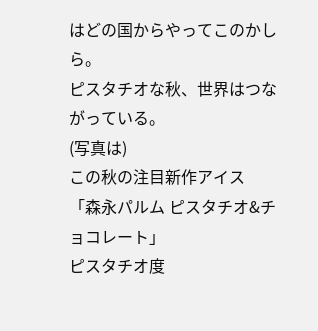はどの国からやってこのかしら。
ピスタチオな秋、世界はつながっている。
(写真は)
この秋の注目新作アイス
「森永パルム ピスタチオ&チョコレート」
ピスタチオ度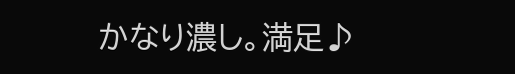かなり濃し。満足♪